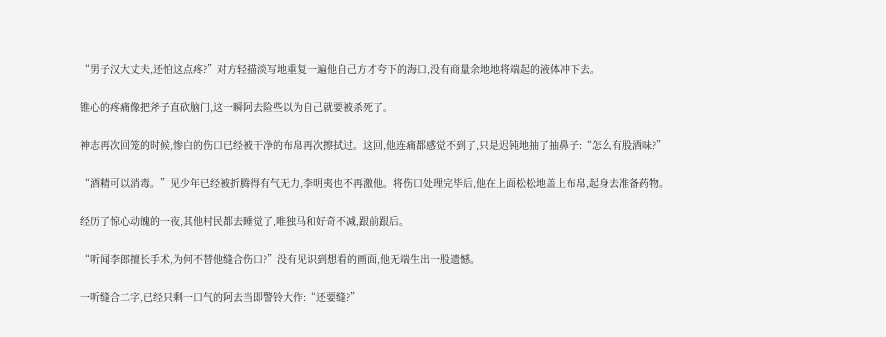“男子汉大丈夫,还怕这点疼?”对方轻描淡写地重复一遍他自己方才夸下的海口,没有商量余地地将端起的液体冲下去。

锥心的疼痛像把斧子直砍脑门,这一瞬阿去险些以为自己就要被杀死了。

神志再次回笼的时候,惨白的伤口已经被干净的布帛再次擦拭过。这回,他连痛都感觉不到了,只是迟钝地抽了抽鼻子:“怎么有股酒味?”

“酒精可以消毒。”见少年已经被折腾得有气无力,李明夷也不再激他。将伤口处理完毕后,他在上面松松地盖上布帛,起身去准备药物。

经历了惊心动魄的一夜,其他村民都去睡觉了,唯独马和好奇不减,跟前跟后。

“听闻李郎擅长手术,为何不替他缝合伤口?”没有见识到想看的画面,他无端生出一股遗憾。

一听缝合二字,已经只剩一口气的阿去当即警铃大作:“还要缝?”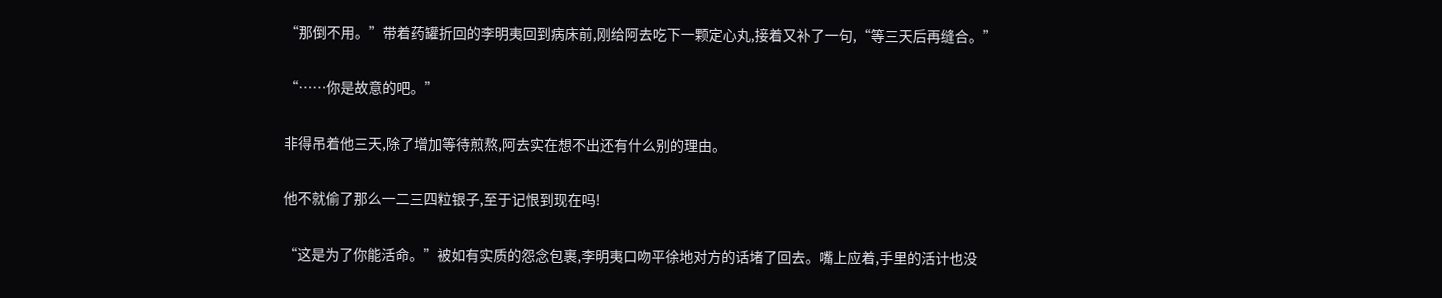“那倒不用。”带着药罐折回的李明夷回到病床前,刚给阿去吃下一颗定心丸,接着又补了一句,“等三天后再缝合。”

“……你是故意的吧。”

非得吊着他三天,除了增加等待煎熬,阿去实在想不出还有什么别的理由。

他不就偷了那么一二三四粒银子,至于记恨到现在吗!

“这是为了你能活命。”被如有实质的怨念包裹,李明夷口吻平徐地对方的话堵了回去。嘴上应着,手里的活计也没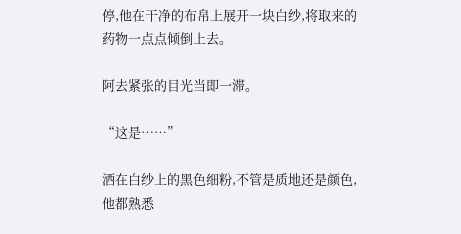停,他在干净的布帛上展开一块白纱,将取来的药物一点点倾倒上去。

阿去紧张的目光当即一滞。

“这是……”

洒在白纱上的黑色细粉,不管是质地还是颜色,他都熟悉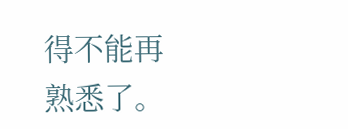得不能再熟悉了。